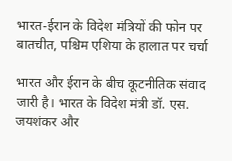भारत-ईरान के विदेश मंत्रियों की फोन पर बातचीत, पश्चिम एशिया के हालात पर चर्चा

भारत और ईरान के बीच कूटनीतिक संवाद जारी है। भारत के विदेश मंत्री डॉ. एस. जयशंकर और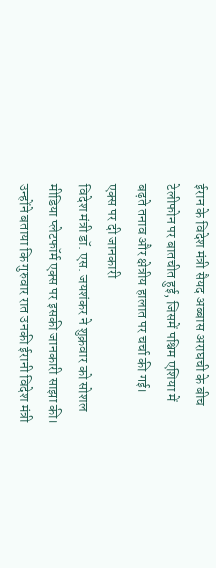ईरान के विदेश मंत्री सैयद अब्बास अराघची के बीच टेलीफोन पर बातचीत हुई, जिसमें पश्चिम एशिया में बढ़ते तनाव और क्षेत्रीय हालात पर चर्चा की गई।
एक्स पर दी जानकारी
विदेश मंत्री डॉ. एस. जयशंकर ने शुक्रवार को सोशल मीडिया प्लेटफॉर्म एक्स पर इसकी जानकारी साझा की। उन्होंने बताया कि गुरुवार रात उनकी ईरानी विदेश मंत्री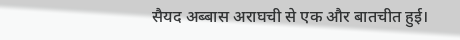सैयद अब्बास अराघची से एक और बातचीत हुई।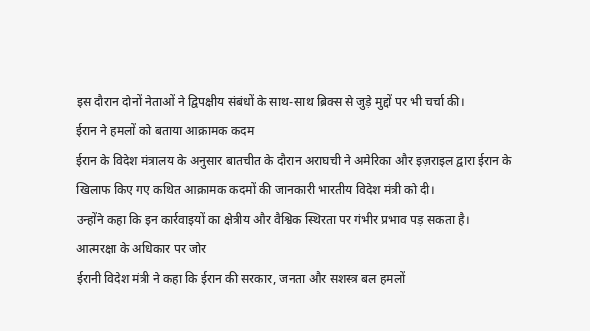इस दौरान दोनों नेताओं ने द्विपक्षीय संबंधों के साथ-साथ ब्रिक्स से जुड़े मुद्दों पर भी चर्चा की।
ईरान ने हमलों को बताया आक्रामक कदम
ईरान के विदेश मंत्रालय के अनुसार बातचीत के दौरान अराघची ने अमेरिका और इज़राइल द्वारा ईरान के खिलाफ किए गए कथित आक्रामक कदमों की जानकारी भारतीय विदेश मंत्री को दी।
उन्होंने कहा कि इन कार्रवाइयों का क्षेत्रीय और वैश्विक स्थिरता पर गंभीर प्रभाव पड़ सकता है।
आत्मरक्षा के अधिकार पर जोर
ईरानी विदेश मंत्री ने कहा कि ईरान की सरकार, जनता और सशस्त्र बल हमलों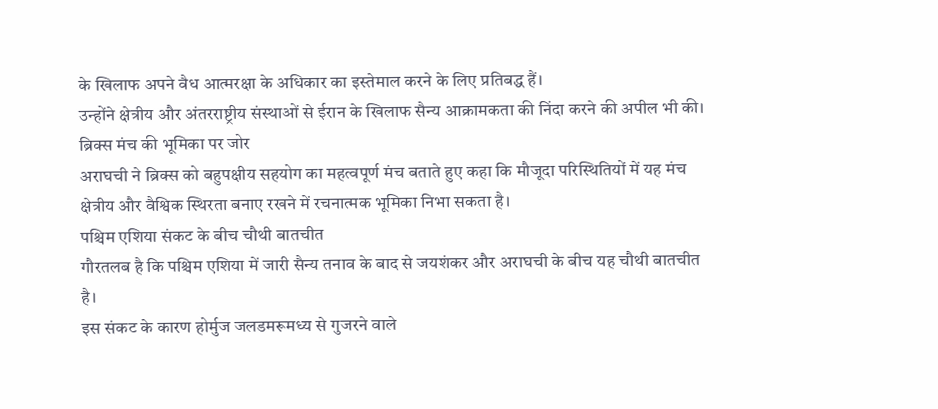के खिलाफ अपने वैध आत्मरक्षा के अधिकार का इस्तेमाल करने के लिए प्रतिबद्ध हैं।
उन्होंने क्षेत्रीय और अंतरराष्ट्रीय संस्थाओं से ईरान के खिलाफ सैन्य आक्रामकता की निंदा करने की अपील भी की।
ब्रिक्स मंच की भूमिका पर जोर
अराघची ने ब्रिक्स को बहुपक्षीय सहयोग का महत्वपूर्ण मंच बताते हुए कहा कि मौजूदा परिस्थितियों में यह मंच क्षेत्रीय और वैश्विक स्थिरता बनाए रखने में रचनात्मक भूमिका निभा सकता है।
पश्चिम एशिया संकट के बीच चौथी बातचीत
गौरतलब है कि पश्चिम एशिया में जारी सैन्य तनाव के बाद से जयशंकर और अराघची के बीच यह चौथी बातचीत है।
इस संकट के कारण होर्मुज जलडमरूमध्य से गुजरने वाले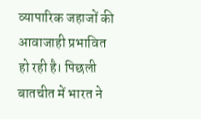व्यापारिक जहाजों की आवाजाही प्रभावित हो रही है। पिछली बातचीत में भारत ने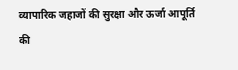व्यापारिक जहाजों की सुरक्षा और ऊर्जा आपूर्ति की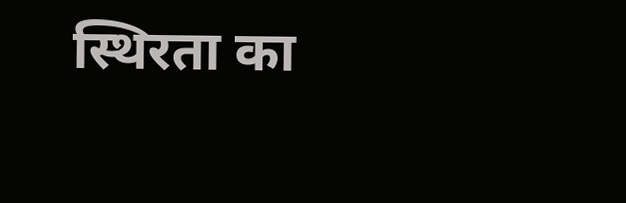स्थिरता का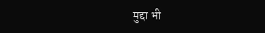मुद्दा भी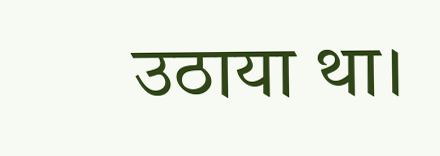उठाया था।